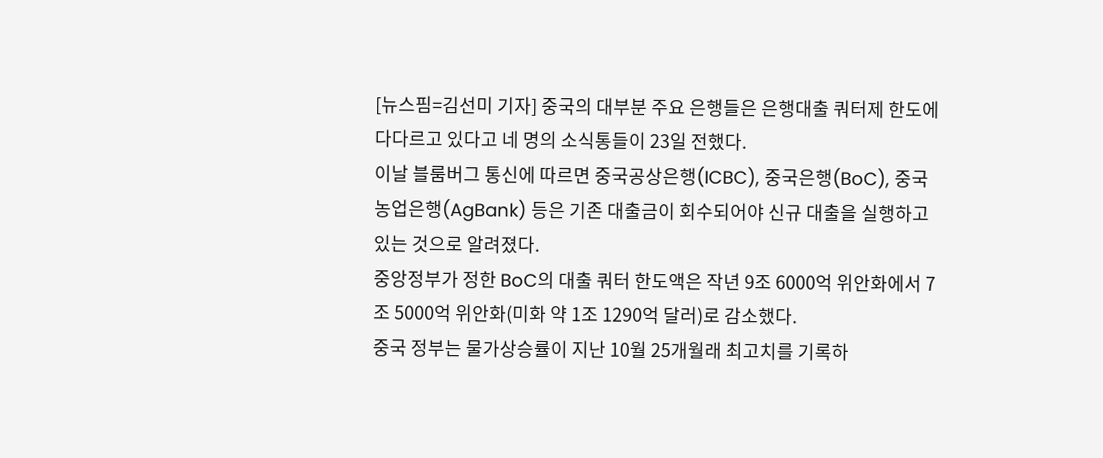[뉴스핌=김선미 기자] 중국의 대부분 주요 은행들은 은행대출 쿼터제 한도에 다다르고 있다고 네 명의 소식통들이 23일 전했다.
이날 블룸버그 통신에 따르면 중국공상은행(ICBC), 중국은행(BoC), 중국농업은행(AgBank) 등은 기존 대출금이 회수되어야 신규 대출을 실행하고 있는 것으로 알려졌다.
중앙정부가 정한 BoC의 대출 쿼터 한도액은 작년 9조 6000억 위안화에서 7조 5000억 위안화(미화 약 1조 1290억 달러)로 감소했다.
중국 정부는 물가상승률이 지난 10월 25개월래 최고치를 기록하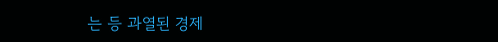는 등 과열된 경제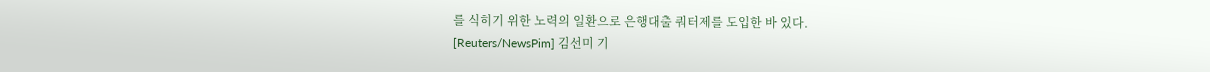를 식히기 위한 노력의 일환으로 은행대출 쿼터제를 도입한 바 있다.
[Reuters/NewsPim] 김선미 기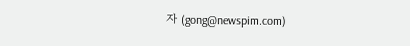자 (gong@newspim.com)